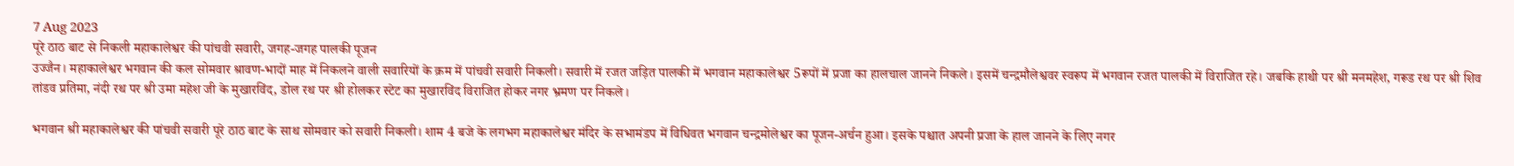7 Aug 2023
पूरे ठाठ बाट से निकली महाकालेश्वर की पांचवी सवारी, जगह-जगह पालकी पूजन
उज्जैन। महाकालेश्वर भगवान की कल सोमवार श्रावण-भादों माह में निकलने वाली सवारियों के क्रम में पांचवी सवारी निकली। सवारी में रजत जड़ित पालकी में भगवान महाकालेश्वर 5रूपों में प्रजा का हालचाल जानने निकले। इसमें चन्द्रमौलेश्ववर स्वरूप में भगवान रजत पालकी में विराजित रहे। जबकि हाथी पर श्री मनमहेश, गरूड रथ पर श्री शिव तांडव प्रतिमा, नंदी रथ पर श्री उमा महेश जी के मुखारविंद, डोल रथ पर श्री होलकर स्टेट का मुखारविंद विराजित होकर नगर भ्रमण पर निकले।

भगवान श्री महाकालेश्वर की पांचवी सवारी पूरे ठाठ बाट के साथ सोमवार को सवारी निकली। शाम 4 बजे के लगभग महाकालेश्वर मंदिर के सभामंडप में विधिवत भगवान चन्द्रमोलेश्वर का पूजन-अर्चन हुआ। इसके पश्चात अपनी प्रजा के हाल जानने के लिए नगर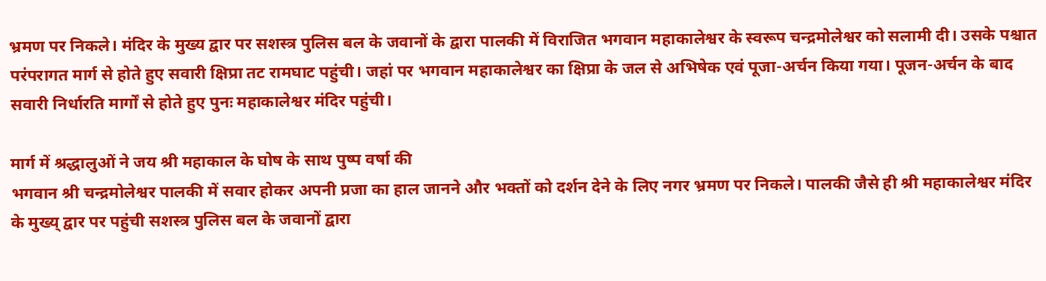भ्रमण पर निकले। मंदिर के मुख्य द्वार पर सशस्त्र पुलिस बल के जवानों के द्वारा पालकी में विराजित भगवान महाकालेश्वर के स्वरूप चन्द्रमोलेश्वर को सलामी दी। उसके पश्चात परंपरागत मार्ग से होते हुए सवारी क्षिप्रा तट रामघाट पहुंची। जहां पर भगवान महाकालेश्वर का क्षिप्रा के जल से अभिषेक एवं पूजा-अर्चन किया गया। पूजन-अर्चन के बाद सवारी निर्धारति मार्गों से होते हुए पुनः महाकालेश्वर मंदिर पहुंची।

मार्ग में श्रद्धालुओं ने जय श्री महाकाल के घोष के साथ पुष्प वर्षा की
भगवान श्री चन्द्रमोलेश्वर पालकी में सवार होकर अपनी प्रजा का हाल जानने और भक्तों को दर्शन देने के लिए नगर भ्रमण पर निकले। पालकी जैसे ही श्री महाकालेश्वर मंदिर के मुख्य् द्वार पर पहुंची सशस्त्र पुलिस बल के जवानों द्वारा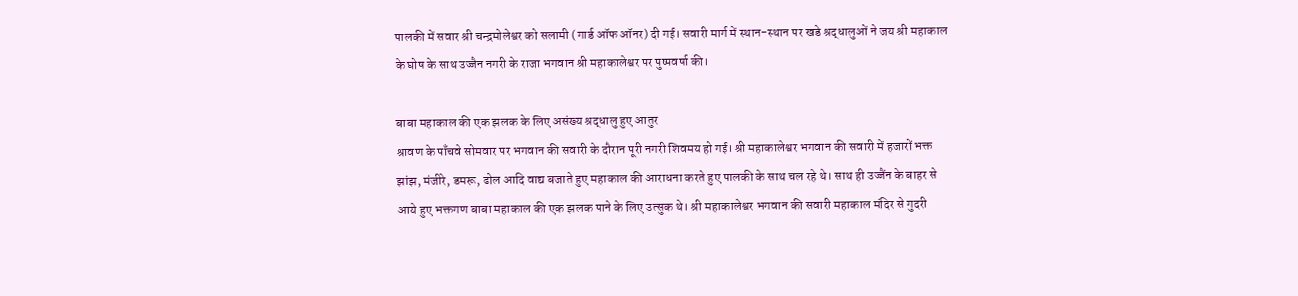पालकी में सवार श्री चन्द्रमोलेश्वर को सलामी (गार्ड ऑफ ऑनर) दी गई। सवारी मार्ग में स्थान-स्थान पर खडे श्रद्धालुओं ने जय श्री महाकाल के घोष के साथ उज्जैन नगरी के राजा भगवान श्री महाकालेश्वर पर पुष्पवर्षा की।

बाबा महाकाल की एक झलक के लिए असंख्य श्रद्धालु हुए आतुर
श्रावण के पाँचवे सोमवार पर भगवान की सवारी के दौरान पूरी नगरी शिवमय हो गई। श्री महाकालेश्वर भगवान की सवारी में हजारों भक्त झांझ, मंजीरे, डमरू, ढोल आदि वाद्य बजाते हुए महाकाल की आराधना करते हुए पालकी के साथ चल रहे थे। साथ ही उज्जैंन के बाहर से आये हुए भक्तगण बाबा महाकाल की एक झलक पाने के लिए उत्सुक थे। श्री महाकालेश्वर भगवान की सवारी महाकाल मंदिर से गुदरी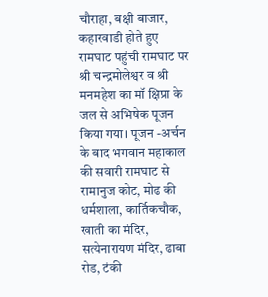चौराहा, बक्षी बाजार, कहारवाडी होते हुए रामघाट पहुंची रामघाट पर श्री चन्द्रमोलेश्वर व श्री मनमहेश का मॉ क्षिप्रा के जल से अभिषेक पूजन किया गया। पूजन -अर्चन के बाद भगवान महाकाल की सवारी रामघाट से रामानुज कोट, मोढ की धर्मशाला, कार्तिकचौक, खाती का मंदिर, सत्येनारायण मंदिर, ढाबा रोड, टंकी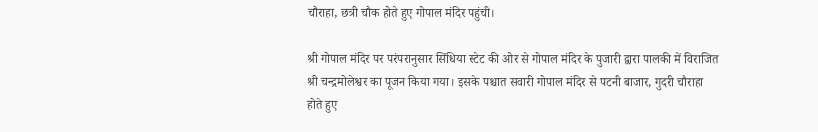चौराहा, छत्री चौक होते हुए गोपाल मंदिर पहुंची।

श्री गोपाल मंदिर पर परंपरानुसार सिंधिया स्टेट की ओर से गोपाल मंदिर के पुजारी द्वारा पालकी में विराजित श्री चन्द्रमोलेश्वर का पूजन किया गया। इसके पश्चात सवारी गोपाल मंदिर से पटनी बाजार, गुदरी चौराहा होते हुए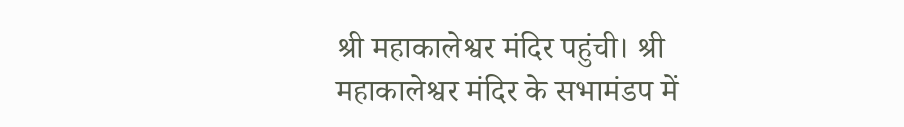श्री महाकालेश्वर मंदिर पहुंची। श्री महाकालेश्वर मंदिर के सभामंडप में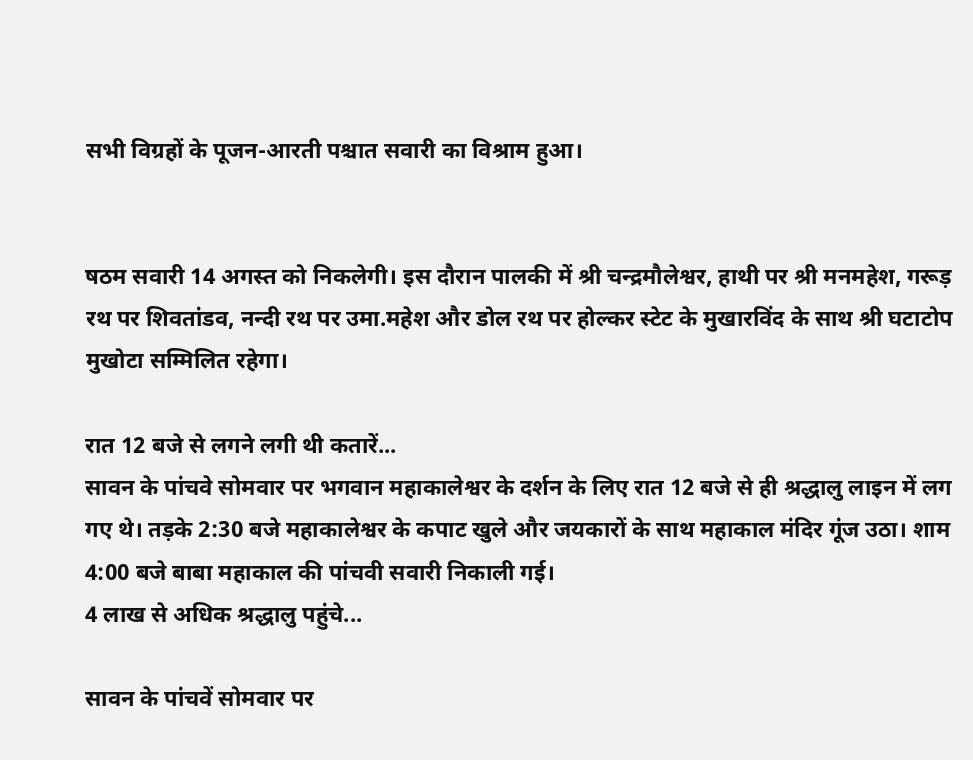सभी विग्रहों के पूजन-आरती पश्चात सवारी का विश्राम हुआ।


षठम सवारी 14 अगस्त को निकलेगी। इस दौरान पालकी में श्री चन्द्रमौलेश्वर, हाथी पर श्री मनमहेश, गरूड़ रथ पर शिवतांडव, नन्दी रथ पर उमा.महेश और डोल रथ पर होल्कर स्टेट के मुखारविंद के साथ श्री घटाटोप मुखोटा सम्मिलित रहेगा।

रात 12 बजे से लगने लगी थी कतारें...
सावन के पांचवे सोमवार पर भगवान महाकालेश्वर के दर्शन के लिए रात 12 बजे से ही श्रद्धालु लाइन में लग गए थे। तड़के 2:30 बजे महाकालेश्वर के कपाट खुले और जयकारों के साथ महाकाल मंदिर गूंज उठा। शाम 4:00 बजे बाबा महाकाल की पांचवी सवारी निकाली गई।
4 लाख से अधिक श्रद्धालु पहुंचे...

सावन के पांचवें सोमवार पर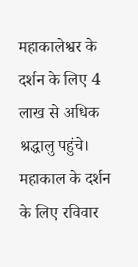महाकालेश्वर के दर्शन के लिए 4 लाख से अधिक श्रद्धालु पहुंचे। महाकाल के दर्शन के लिए रविवार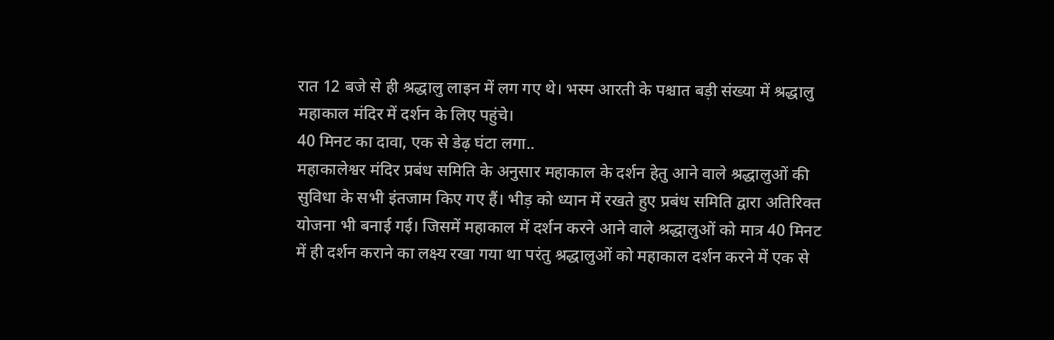रात 12 बजे से ही श्रद्धालु लाइन में लग गए थे। भस्म आरती के पश्चात बड़ी संख्या में श्रद्धालु महाकाल मंदिर में दर्शन के लिए पहुंचे।
40 मिनट का दावा, एक से डेढ़ घंटा लगा..
महाकालेश्वर मंदिर प्रबंध समिति के अनुसार महाकाल के दर्शन हेतु आने वाले श्रद्धालुओं की सुविधा के सभी इंतजाम किए गए हैं। भीड़ को ध्यान में रखते हुए प्रबंध समिति द्वारा अतिरिक्त योजना भी बनाई गई। जिसमें महाकाल में दर्शन करने आने वाले श्रद्धालुओं को मात्र 40 मिनट में ही दर्शन कराने का लक्ष्य रखा गया था परंतु श्रद्धालुओं को महाकाल दर्शन करने में एक से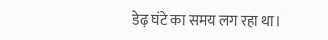डेढ़ घंटे का समय लग रहा था।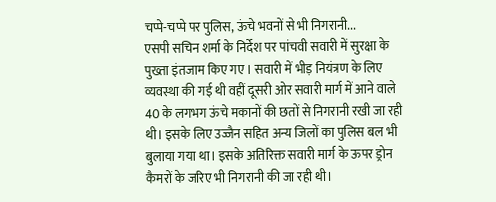चप्पे-चप्पे पर पुलिस, ऊंचे भवनों से भी निगरानी...
एसपी सचिन शर्मा के निर्देश पर पांचवी सवारी में सुरक्षा के पुख्ता इंतजाम किए गए । सवारी में भीड़ नियंत्रण के लिए व्यवस्था की गई थी वहीं दूसरी ओर सवारी मार्ग में आने वाले 40 के लगभग ऊंचे मकानों की छतों से निगरानी रखी जा रही थी। इसके लिए उज्जैन सहित अन्य जिलों का पुलिस बल भी बुलाया गया था। इसके अतिरिक्त सवारी मार्ग के ऊपर ड्रोन कैमरों के जरिए भी निगरानी की जा रही थी।